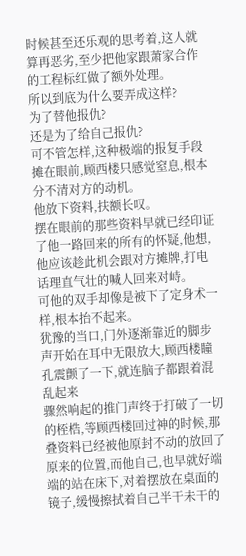时候甚至还乐观的思考着,这人就算再恶劣,至少把他家跟萧家合作的工程标红做了额外处理。
所以到底为什么要弄成这样?
为了替他报仇?
还是为了给自己报仇?
可不管怎样,这种极端的报复手段摊在眼前,顾西楼只感觉窒息,根本分不清对方的动机。
他放下资料,扶额长叹。
摆在眼前的那些资料早就已经印证了他一路回来的所有的怀疑,他想,他应该趁此机会跟对方摊牌,打电话理直气壮的喊人回来对峙。
可他的双手却像是被下了定身术一样,根本抬不起来。
犹豫的当口,门外逐渐靠近的脚步声开始在耳中无限放大,顾西楼瞳孔震颤了一下,就连脑子都跟着混乱起来
骤然响起的推门声终于打破了一切的桎梏,等顾西楼回过神的时候,那叠资料已经被他原封不动的放回了原来的位置,而他自己,也早就好端端的站在床下,对着摆放在桌面的镜子,缓慢擦拭着自己半干未干的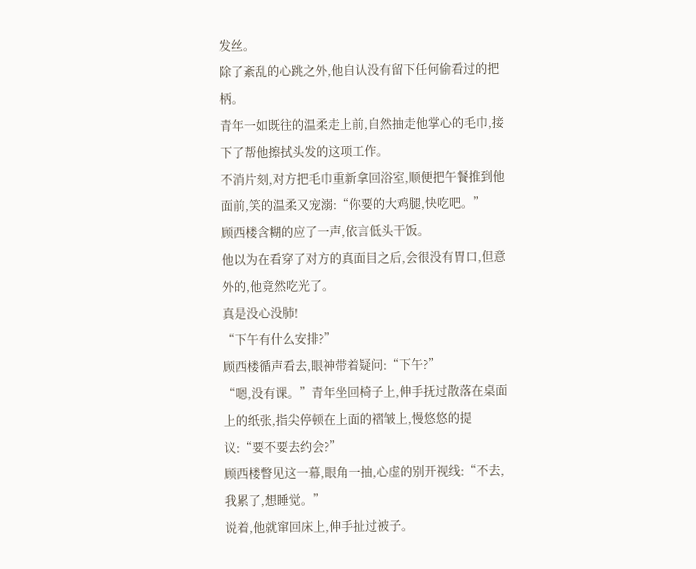发丝。
除了紊乱的心跳之外,他自认没有留下任何偷看过的把柄。
青年一如既往的温柔走上前,自然抽走他掌心的毛巾,接下了帮他擦拭头发的这项工作。
不消片刻,对方把毛巾重新拿回浴室,顺便把午餐推到他面前,笑的温柔又宠溺:“你要的大鸡腿,快吃吧。”
顾西楼含糊的应了一声,依言低头干饭。
他以为在看穿了对方的真面目之后,会很没有胃口,但意外的,他竟然吃光了。
真是没心没肺!
“下午有什么安排?”
顾西楼循声看去,眼神带着疑问:“下午?”
“嗯,没有课。”青年坐回椅子上,伸手抚过散落在桌面上的纸张,指尖停顿在上面的褶皱上,慢悠悠的提议:“要不要去约会?”
顾西楼瞥见这一幕,眼角一抽,心虚的别开视线:“不去,我累了,想睡觉。”
说着,他就窜回床上,伸手扯过被子。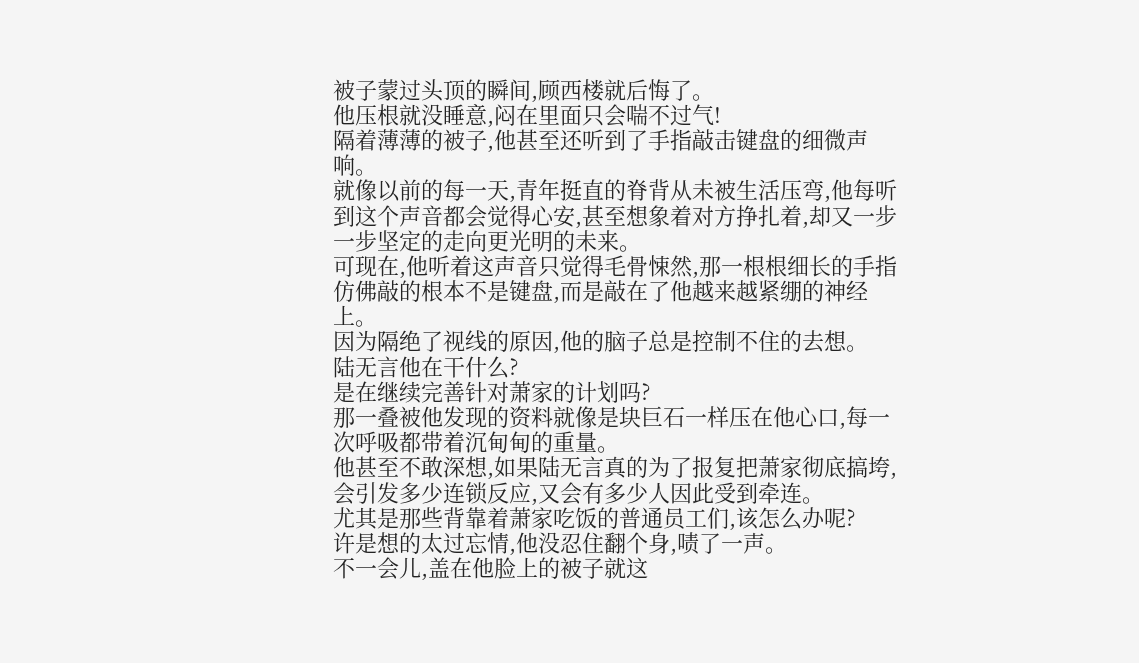被子蒙过头顶的瞬间,顾西楼就后悔了。
他压根就没睡意,闷在里面只会喘不过气!
隔着薄薄的被子,他甚至还听到了手指敲击键盘的细微声响。
就像以前的每一天,青年挺直的脊背从未被生活压弯,他每听到这个声音都会觉得心安,甚至想象着对方挣扎着,却又一步一步坚定的走向更光明的未来。
可现在,他听着这声音只觉得毛骨悚然,那一根根细长的手指仿佛敲的根本不是键盘,而是敲在了他越来越紧绷的神经上。
因为隔绝了视线的原因,他的脑子总是控制不住的去想。
陆无言他在干什么?
是在继续完善针对萧家的计划吗?
那一叠被他发现的资料就像是块巨石一样压在他心口,每一次呼吸都带着沉甸甸的重量。
他甚至不敢深想,如果陆无言真的为了报复把萧家彻底搞垮,会引发多少连锁反应,又会有多少人因此受到牵连。
尤其是那些背靠着萧家吃饭的普通员工们,该怎么办呢?
许是想的太过忘情,他没忍住翻个身,啧了一声。
不一会儿,盖在他脸上的被子就这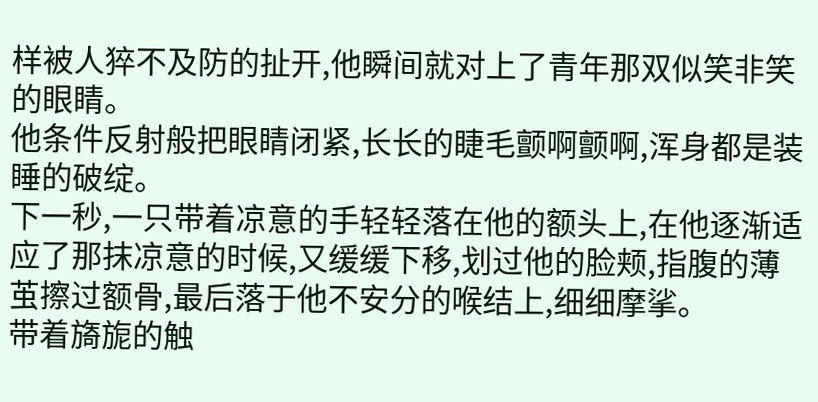样被人猝不及防的扯开,他瞬间就对上了青年那双似笑非笑的眼睛。
他条件反射般把眼睛闭紧,长长的睫毛颤啊颤啊,浑身都是装睡的破绽。
下一秒,一只带着凉意的手轻轻落在他的额头上,在他逐渐适应了那抹凉意的时候,又缓缓下移,划过他的脸颊,指腹的薄茧擦过额骨,最后落于他不安分的喉结上,细细摩挲。
带着旖旎的触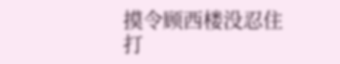摸令顾西楼没忍住打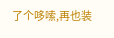了个哆嗦,再也装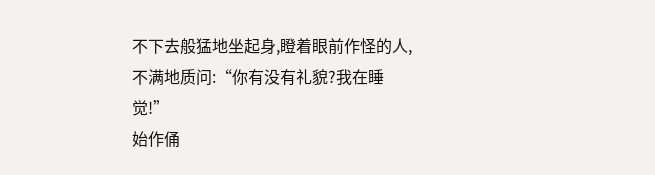不下去般猛地坐起身,瞪着眼前作怪的人,不满地质问:“你有没有礼貌?我在睡觉!”
始作俑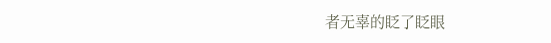者无辜的眨了眨眼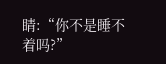睛:“你不是睡不着吗?”